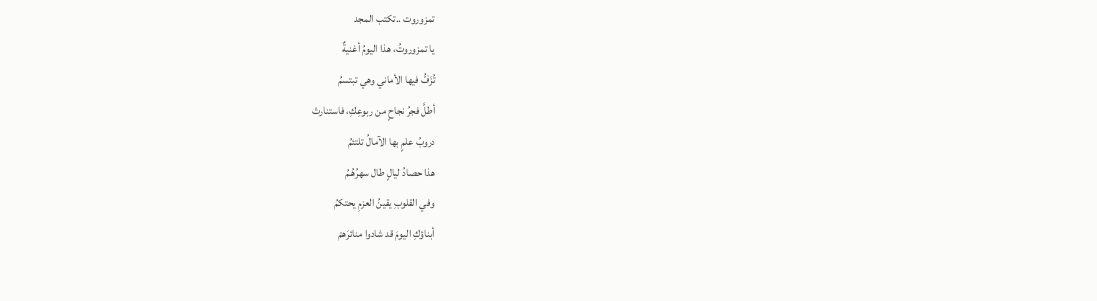تمزوروت ..تكتب المجد
يا تمزوروتُ، هذا اليومُ أغنيةٌ
تُزَفُّ فيها الأماني وهي تبتسمُ
أطلَّ فجرُ نجاحٍ من ربوعِكِ، فاستنارتْ
دروبُ علمٍ بها الآمالُ تلتئمُ
هذا حصادُ ليالٍ طال سهرُهُـمُ
وفي القلوبِ يقينُ العزمِ يحتكمُ
أبناؤكِ اليومَ قد شادوا منائرَهمْ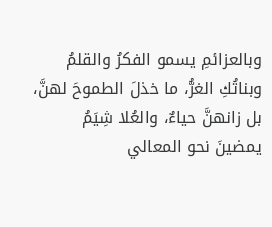وبالعزائمِ يسمو الفكرُ والقلمُ
وبناتُكِ الغرُّ، ما خذلَ الطموحَ لهنَّ،
بل زانهنَّ حياءٌ، والعُلا شِيَمُ
يمضينَ نحو المعالي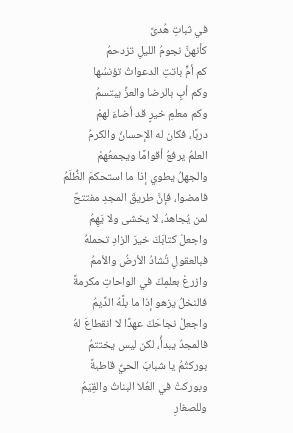في ثباتِ هُدىً
كأنهنَّ نجومُ الليلِ تزدحمُ
كم أمٍّ باتتِ الدعواتُ تؤنسُها
وكم أبٍ بالرضا والعزِّ يبتسمُ
وكم معلمِ خيرٍ قد أضاءَ لهمْ
دربًا، فكان له الإحسانُ والكرمُ
العلمُ يرفعُ أقوامًا ويجمعُهمْ
والجهلُ يطوي إذا ما استحكمَ الظُّلَمُ
فامضوا، فإنَّ طريقَ المجدِ مفتتحٌ
لمن يُجاهدُ، لا يخشى ولا يَهِمُ
واجعلْ كتابَكَ خيرَ الزادِ تحملهُ
فبالعقولِ تُشادُ الأرضُ والأممُ
وازرعْ بعلمِكَ في الواحاتِ مكرمةً
فالنخلُ يزهو إذا ما بلَّهُ الدِّيمُ
واجعلْ نجاحَكَ عهدًا لا انقطاعَ لهُ
فالمجدُ يبدأُ، لكن ليس يختتمُ
بوركتُمُ يا شبابَ الحيِّ قاطبةً
وبوركتْ في العُلا البناتُ والقِيَمُ
وللصغارِ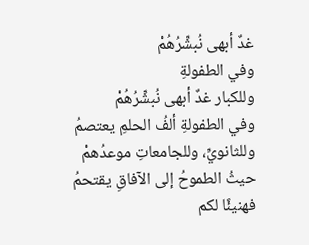غدٌ أبهى نُبشِّرُهُمْ
وفي الطفولةِ
وللكبار غدٌ أبهى نُبشِّرُهُمْ
وفي الطفولةِ ألفُ الحلمِ يعتصمُ
وللثانويِّ، وللجامعاتِ موعدُهمْ
حيثُ الطموحُ إلى الآفاقِ يقتحمُ
فهنيئًا لكم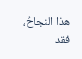هذا النجاحُ، فقد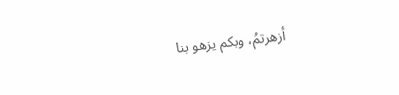أزهرتمُ، وبكم يزهو بنا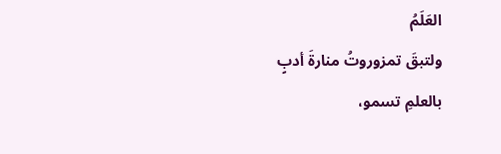العَلَمُ
ولتبقَ تمزوروتُ منارةَ أدبٍ
بالعلمِ تسمو،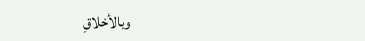وبالأخلاقِ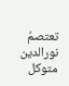تعتصمُ
نورالدين متوكل